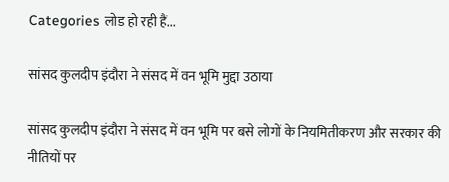Categories लोड हो रही हैं...

सांसद कुलदीप इंदौरा ने संसद में वन भूमि मुद्दा उठाया

सांसद कुलदीप इंदौरा ने संसद में वन भूमि पर बसे लोगों के नियमितीकरण और सरकार की नीतियों पर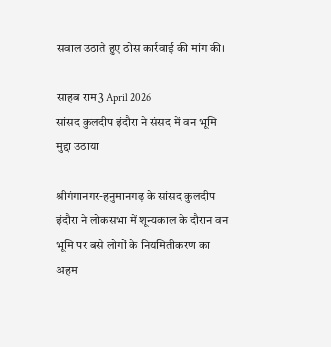सवाल उठाते हुए ठोस कार्रवाई की मांग की।

साहब राम3 April 2026
सांसद कुलदीप इंदौरा ने संसद में वन भूमि मुद्दा उठाया

श्रीगंगानगर-हनुमानगढ़ के सांसद कुलदीप इंदौरा ने लोकसभा में शून्यकाल के दौरान वन भूमि पर बसे लोगों के नियमितीकरण का अहम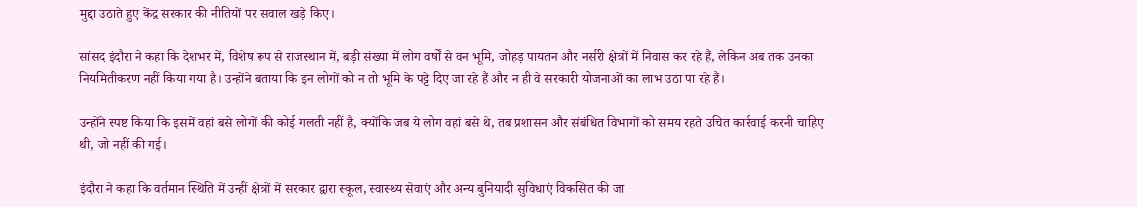मुद्दा उठाते हुए केंद्र सरकार की नीतियों पर सवाल खड़े किए।

सांसद इंदौरा ने कहा कि देशभर में, विशेष रूप से राजस्थान में, बड़ी संख्या में लोग वर्षों से वन भूमि, जोहड़ पायतन और नर्सरी क्षेत्रों में निवास कर रहे हैं, लेकिन अब तक उनका नियमितीकरण नहीं किया गया है। उन्होंने बताया कि इन लोगों को न तो भूमि के पट्टे दिए जा रहे हैं और न ही वे सरकारी योजनाओं का लाभ उठा पा रहे हैं।

उन्होंने स्पष्ट किया कि इसमें वहां बसे लोगों की कोई गलती नहीं है, क्योंकि जब ये लोग वहां बसे थे, तब प्रशासन और संबंधित विभागों को समय रहते उचित कार्रवाई करनी चाहिए थी, जो नहीं की गई।

इंदौरा ने कहा कि वर्तमान स्थिति में उन्हीं क्षेत्रों में सरकार द्वारा स्कूल, स्वास्थ्य सेवाएं और अन्य बुनियादी सुविधाएं विकसित की जा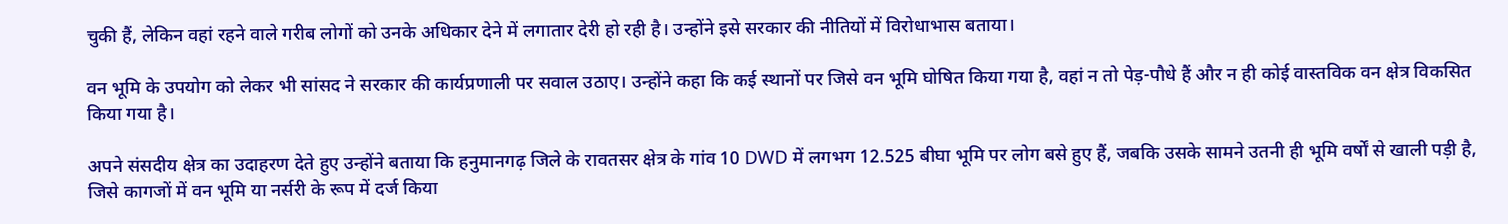चुकी हैं, लेकिन वहां रहने वाले गरीब लोगों को उनके अधिकार देने में लगातार देरी हो रही है। उन्होंने इसे सरकार की नीतियों में विरोधाभास बताया।

वन भूमि के उपयोग को लेकर भी सांसद ने सरकार की कार्यप्रणाली पर सवाल उठाए। उन्होंने कहा कि कई स्थानों पर जिसे वन भूमि घोषित किया गया है, वहां न तो पेड़-पौधे हैं और न ही कोई वास्तविक वन क्षेत्र विकसित किया गया है।

अपने संसदीय क्षेत्र का उदाहरण देते हुए उन्होंने बताया कि हनुमानगढ़ जिले के रावतसर क्षेत्र के गांव 10 DWD में लगभग 12.525 बीघा भूमि पर लोग बसे हुए हैं, जबकि उसके सामने उतनी ही भूमि वर्षों से खाली पड़ी है, जिसे कागजों में वन भूमि या नर्सरी के रूप में दर्ज किया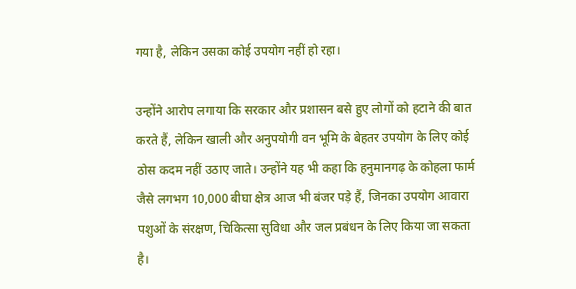गया है, लेकिन उसका कोई उपयोग नहीं हो रहा।

उन्होंने आरोप लगाया कि सरकार और प्रशासन बसे हुए लोगों को हटाने की बात करते हैं, लेकिन खाली और अनुपयोगी वन भूमि के बेहतर उपयोग के लिए कोई ठोस कदम नहीं उठाए जाते। उन्होंने यह भी कहा कि हनुमानगढ़ के कोहला फार्म जैसे लगभग 10,000 बीघा क्षेत्र आज भी बंजर पड़े हैं, जिनका उपयोग आवारा पशुओं के संरक्षण, चिकित्सा सुविधा और जल प्रबंधन के लिए किया जा सकता है।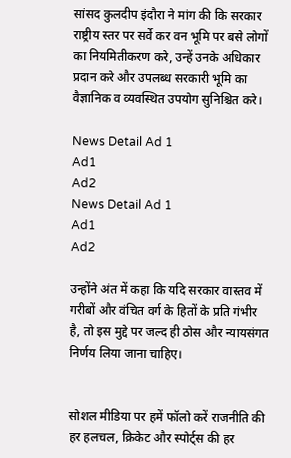सांसद कुलदीप इंदौरा ने मांग की कि सरकार राष्ट्रीय स्तर पर सर्वे कर वन भूमि पर बसे लोगों का नियमितीकरण करे, उन्हें उनके अधिकार प्रदान करे और उपलब्ध सरकारी भूमि का वैज्ञानिक व व्यवस्थित उपयोग सुनिश्चित करे।

News Detail Ad 1
Ad1
Ad2
News Detail Ad 1
Ad1
Ad2

उन्होंने अंत में कहा कि यदि सरकार वास्तव में गरीबों और वंचित वर्ग के हितों के प्रति गंभीर है, तो इस मुद्दे पर जल्द ही ठोस और न्यायसंगत निर्णय लिया जाना चाहिए।


सोशल मीडिया पर हमें फॉलो करें राजनीति की हर हलचल, क्रिकेट और स्पोर्ट्स की हर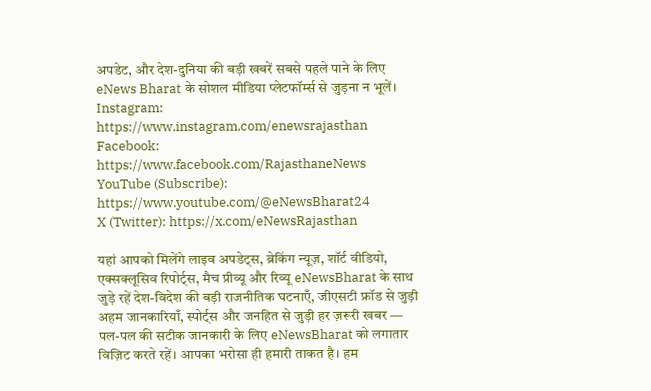अपडेट, और देश-दुनिया की बड़ी खबरें सबसे पहले पाने के लिए eNews Bharat के सोशल मीडिया प्लेटफॉर्म्स से जुड़ना न भूलें।
Instagram: https://www.instagram.com/enewsrajasthan
Facebook: https://www.facebook.com/RajasthaneNews
YouTube (Subscribe): https://www.youtube.com/@eNewsBharat24
X (Twitter): https://x.com/eNewsRajasthan

यहां आपको मिलेंगे लाइव अपडेट्स, ब्रेकिंग न्यूज़, शॉर्ट वीडियो, एक्सक्लूसिव रिपोर्ट्स, मैच प्रीव्यू और रिव्यू eNewsBharat के साथ जुड़े रहें देश-विदेश की बड़ी राजनीतिक घटनाएँ, जीएसटी फ्रॉड से जुड़ी अहम जानकारियाँ, स्पोर्ट्स और जनहित से जुड़ी हर ज़रूरी खबर — पल-पल की सटीक जानकारी के लिए eNewsBharat को लगातार विज़िट करते रहें। आपका भरोसा ही हमारी ताकत है। हम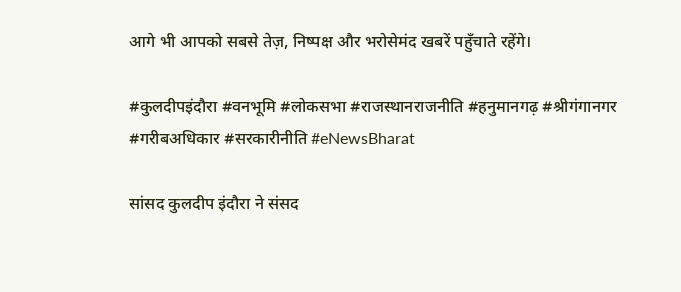आगे भी आपको सबसे तेज़, निष्पक्ष और भरोसेमंद खबरें पहुँचाते रहेंगे।

#कुलदीपइंदौरा #वनभूमि #लोकसभा #राजस्थानराजनीति #हनुमानगढ़ #श्रीगंगानगर #गरीबअधिकार #सरकारीनीति #eNewsBharat

सांसद कुलदीप इंदौरा ने संसद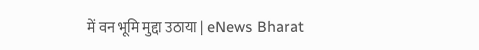में वन भूमि मुद्दा उठाया | eNews Bharat